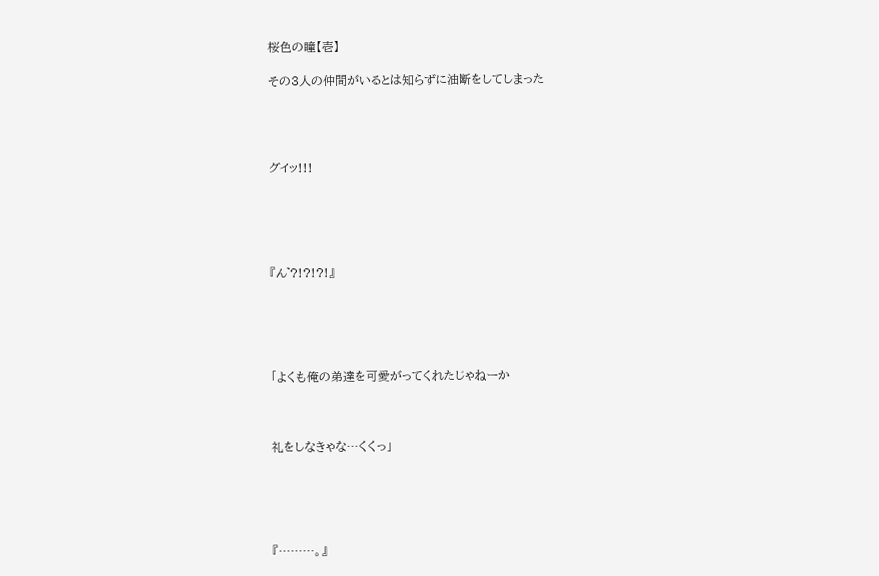桜色の瞳【壱】

その3人の仲間がいるとは知らずに油断をしてしまった




グイッ!!!





『ん゛?!?!?!』





「よくも俺の弟達を可愛がってくれたじゃねーか



礼をしなきゃな…くくっ」





『………。』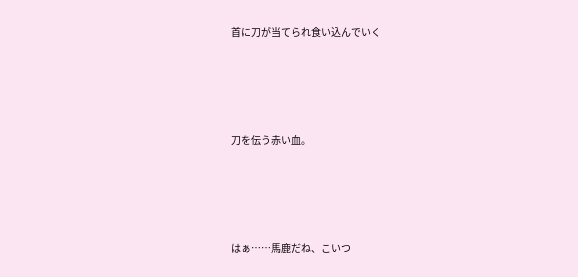首に刀が当てられ食い込んでいく





刀を伝う赤い血。





はぁ……馬鹿だね、こいつ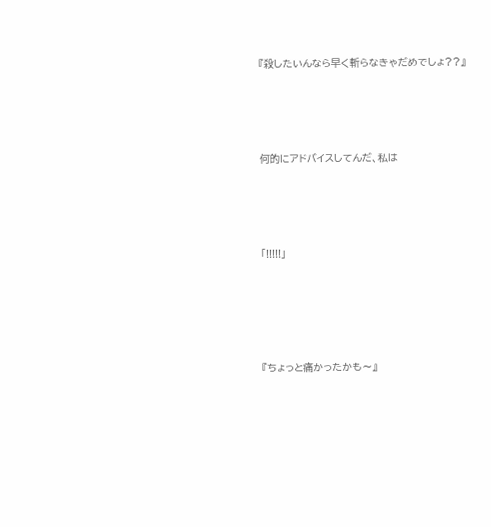『殺したいんなら早く斬らなきゃだめでしょ??』




何的にアドバイスしてんだ、私は




「!!!!!」





『ちょっと痛かったかも〜』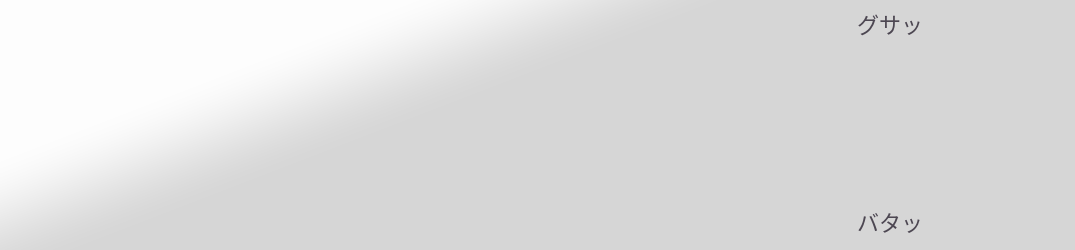グサッ





バタッ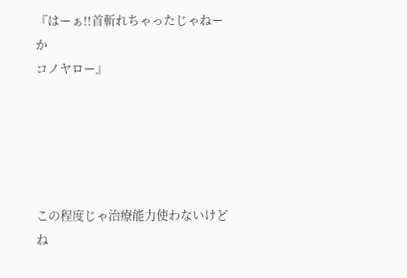『はーぁ!!首斬れちゃったじゃねーか
コノヤロー』





この程度じゃ治療能力使わないけどね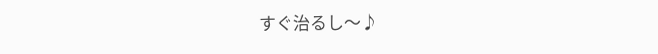すぐ治るし〜♪